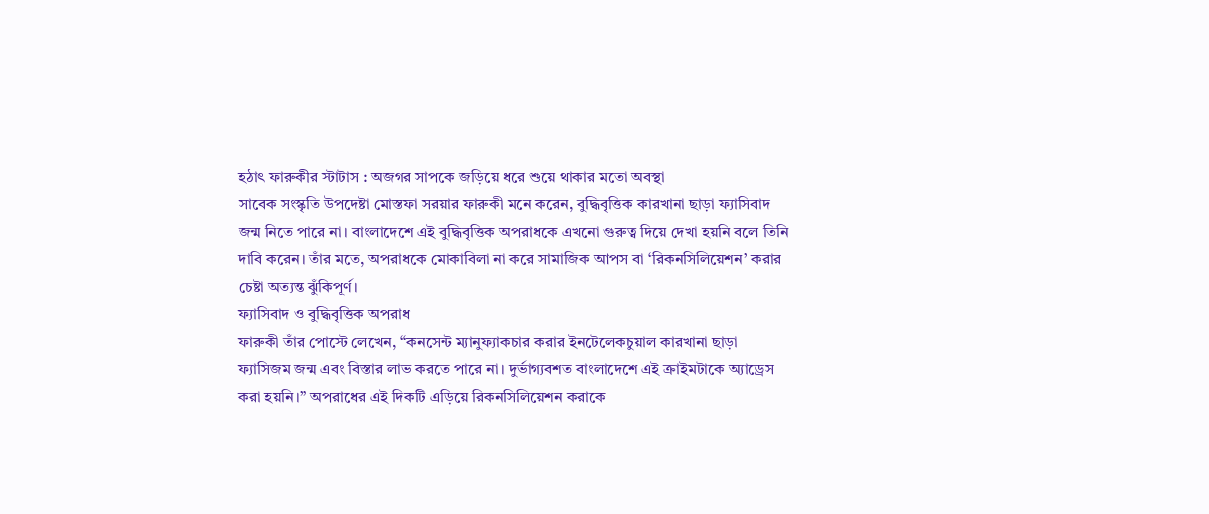হঠাৎ ফারুকীর স্টাটাস : অজগর সাপকে জড়িয়ে ধরে শুয়ে থাকার মতো অবস্থা
সাবেক সংস্কৃতি উপদেষ্টা মোস্তফা সরয়ার ফারুকী মনে করেন, বুদ্ধিবৃত্তিক কারখানা ছাড়া ফ্যাসিবাদ জন্ম নিতে পারে না। বাংলাদেশে এই বুদ্ধিবৃত্তিক অপরাধকে এখনো গুরুত্ব দিয়ে দেখা হয়নি বলে তিনি দাবি করেন। তাঁর মতে, অপরাধকে মোকাবিলা না করে সামাজিক আপস বা ‘রিকনসিলিয়েশন’ করার চেষ্টা অত্যন্ত ঝুঁকিপূর্ণ।
ফ্যাসিবাদ ও বুদ্ধিবৃত্তিক অপরাধ
ফারুকী তাঁর পোস্টে লেখেন, “কনসেন্ট ম্যানুফ্যাকচার করার ইনটেলেকচুয়াল কারখানা ছাড়া ফ্যাসিজম জন্ম এবং বিস্তার লাভ করতে পারে না। দুর্ভাগ্যবশত বাংলাদেশে এই ক্রাইমটাকে অ্যাড্রেস করা হয়নি।” অপরাধের এই দিকটি এড়িয়ে রিকনসিলিয়েশন করাকে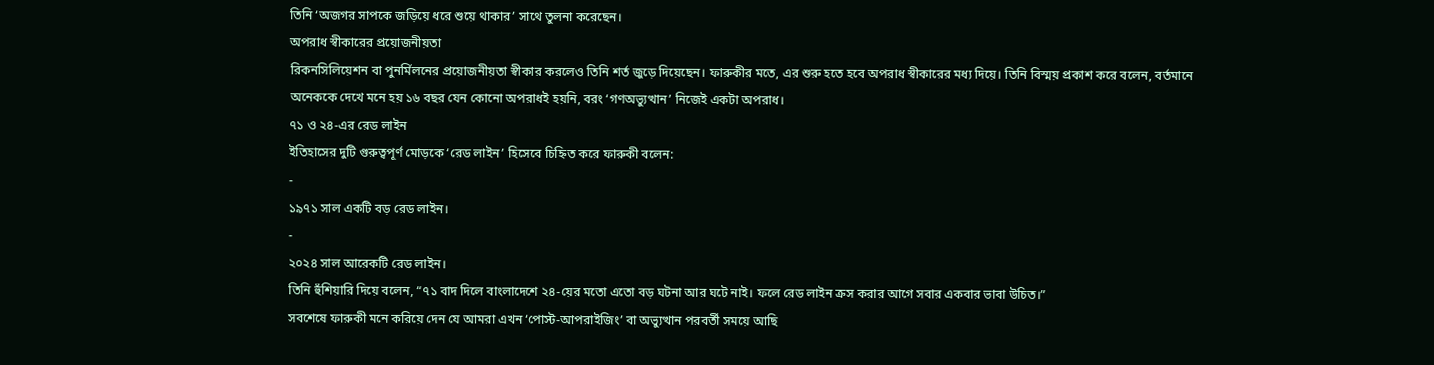তিনি ‘অজগর সাপকে জড়িয়ে ধরে শুয়ে থাকার’ সাথে তুলনা করেছেন।
অপরাধ স্বীকারের প্রয়োজনীয়তা
রিকনসিলিয়েশন বা পুনর্মিলনের প্রয়োজনীয়তা স্বীকার করলেও তিনি শর্ত জুড়ে দিয়েছেন। ফারুকীর মতে, এর শুরু হতে হবে অপরাধ স্বীকারের মধ্য দিয়ে। তিনি বিস্ময় প্রকাশ করে বলেন, বর্তমানে অনেককে দেখে মনে হয় ১৬ বছর যেন কোনো অপরাধই হয়নি, বরং ‘গণঅভ্যুত্থান’ নিজেই একটা অপরাধ।
৭১ ও ২৪-এর রেড লাইন
ইতিহাসের দুটি গুরুত্বপূর্ণ মোড়কে ‘রেড লাইন’ হিসেবে চিহ্নিত করে ফারুকী বলেন:
-
১৯৭১ সাল একটি বড় রেড লাইন।
-
২০২৪ সাল আরেকটি রেড লাইন।
তিনি হুঁশিয়ারি দিয়ে বলেন, “৭১ বাদ দিলে বাংলাদেশে ২৪-য়ের মতো এতো বড় ঘটনা আর ঘটে নাই। ফলে রেড লাইন ক্রস করার আগে সবার একবার ভাবা উচিত।”
সবশেষে ফারুকী মনে করিয়ে দেন যে আমরা এখন ‘পোস্ট-আপরাইজিং’ বা অভ্যুত্থান পরবর্তী সময়ে আছি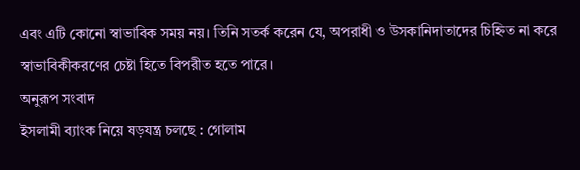এবং এটি কোনো স্বাভাবিক সময় নয়। তিনি সতর্ক করেন যে, অপরাধী ও উসকানিদাতাদের চিহ্নিত না করে স্বাভাবিকীকরণের চেষ্টা হিতে বিপরীত হতে পারে।
অনুরূপ সংবাদ
ইসলামী ব্যাংক নিয়ে ষড়যন্ত্র চলছে : গোলাম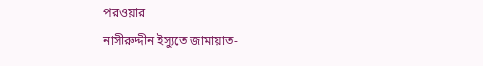পরওয়ার
নাসীরুদ্দীন ইস্যুতে জামায়াত-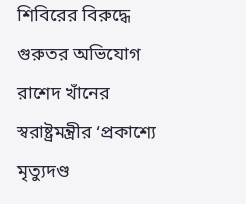শিবিরের বিরুদ্ধে গুরুতর অভিযোগ রাশেদ খাঁনের
স্বরাষ্ট্রমন্ত্রীর ‘প্রকাশ্যে মৃত্যুদণ্ড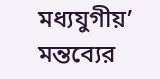মধ্যযুগীয়’ মন্তব্যের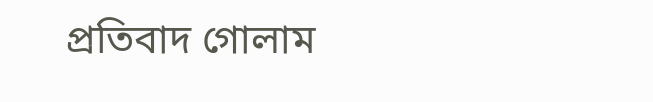প্রতিবাদ গোলাম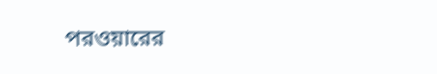পরওয়ারের